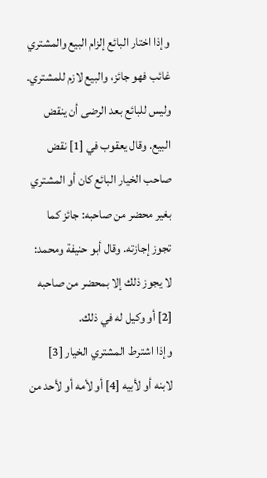وإذا اختار البائع إلزام البيع والمشتري غائب فهو جائز، والبيع لازم للمشتري. وليس للبائع بعد الرضى أن ينقض البيع. وقال يعقوب في [1] نقض صاحب الخيار البائع كان أو المشتري بغير محضر من صاحبه: جائز كما تجوز إجازته. وقال أبو حنيفة ومحمد: لا يجوز ذلك إلا بمحضر من صاحبه [2] أو وكيل له في ذلك.
وإذا اشترط المشتري الخيار [3] لابنه أو لأبيه [4] أو لأمه أو لأحد من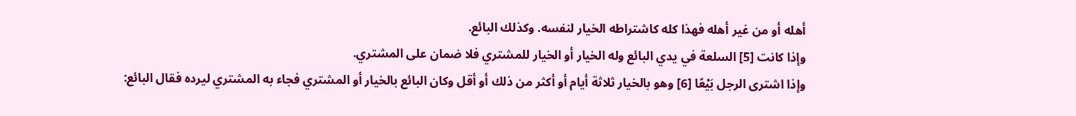أهله أو من غير أهله فهذا كله كاشتراطه الخيار لنفسه. وكذلك البائع.
وإذا كانت [5] السلعة في يدي البائع وله الخيار أو الخيار للمشتري فلا ضمان على المشتري.
وإذا اشترى الرجل بَيْعًا [6] وهو بالخيار ثلاثة أيام أو أكثر من ذلك أو أقل وكان البائع بالخيار أو المشتري فجاء به المشتري ليرده فقال البائع: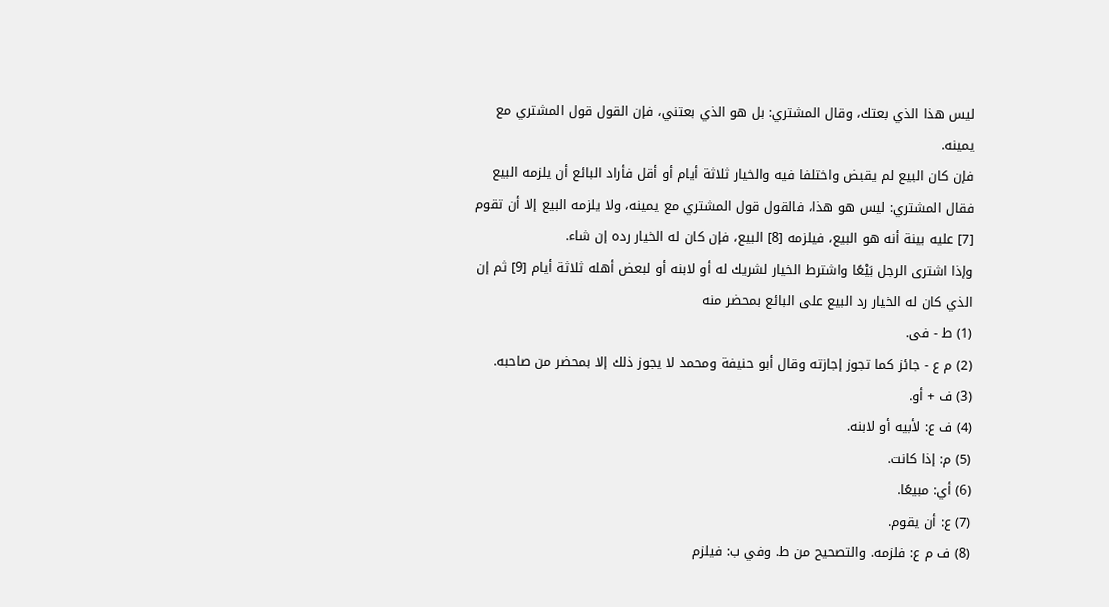ليس هذا الذي بعتك، وقال المشتري: بل هو الذي بعتني، فإن القول قول المشتري مع يمينه.
فإن كان البيع لم يقبض واختلفا فيه والخيار ثلاثة أيام أو أقل فأراد البائع أن يلزمه البيع فقال المشتري: ليس هو هذا، فالقول قول المشتري مع يمينه، ولا يلزمه البيع إلا أن تقوم [7] عليه بينة أنه هو البيع، فيلزمه [8] البيع، فإن كان له الخيار رده إن شاء.
وإذا اشترى الرجل بَيْعًا واشترط الخيار لشريك له أو لابنه أو لبعض أهله ثلاثة أيام [9] ثم إن الذي كان له الخيار رد البيع على البائع بمحضر منه
(1) ط - فى.
(2) م ع - جائز كما تجوز إجازته وقال أبو حنيفة ومحمد لا يجوز ذلك إلا بمحضر من صاحبه.
(3) ف + أو.
(4) ف ع: لأبيه أو لابنه.
(5) م: إذا كانت.
(6) أي: مبيعًا.
(7) ع: أن يقوم.
(8) ف م ع: فلزمه. والتصحيح من ط. وفي ب: فيلزم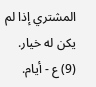المشتري إذا لم يكن له خيار.
(9) ع - أيام.